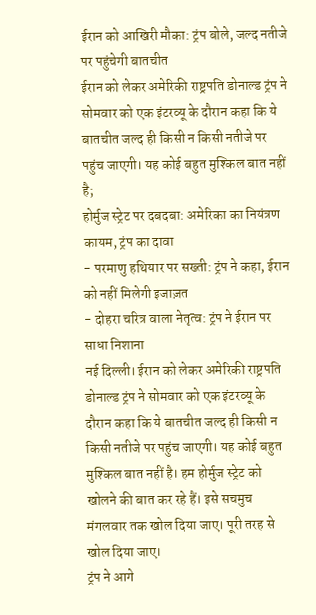ईरान को आखिरी मौका: ट्रंप बोले, जल्द नतीजे पर पहुंचेगी बातचीत
ईरान को लेकर अमेरिकी राष्ट्रपति डोनाल्ड ट्रंप ने सोमवार को एक इंटरव्यू के दौरान कहा कि ये बातचीत जल्द ही किसी न किसी नतीजे पर पहुंच जाएगी। यह कोई बहुत मुश्किल बात नहीं है;
होर्मुज स्ट्रेट पर दबदबा: अमेरिका का नियंत्रण कायम, ट्रंप का दावा
- परमाणु हथियार पर सख्ती: ट्रंप ने कहा, ईरान को नहीं मिलेगी इजाज़त
- दोहरा चरित्र वाला नेतृत्व: ट्रंप ने ईरान पर साधा निशाना
नई दिल्ली। ईरान को लेकर अमेरिकी राष्ट्रपति डोनाल्ड ट्रंप ने सोमवार को एक इंटरव्यू के दौरान कहा कि ये बातचीत जल्द ही किसी न किसी नतीजे पर पहुंच जाएगी। यह कोई बहुत मुश्किल बात नहीं है। हम होर्मुज स्ट्रेट को खोलने की बात कर रहे हैं। इसे सचमुच मंगलवार तक खोल दिया जाए। पूरी तरह से खोल दिया जाए।
ट्रंप ने आगे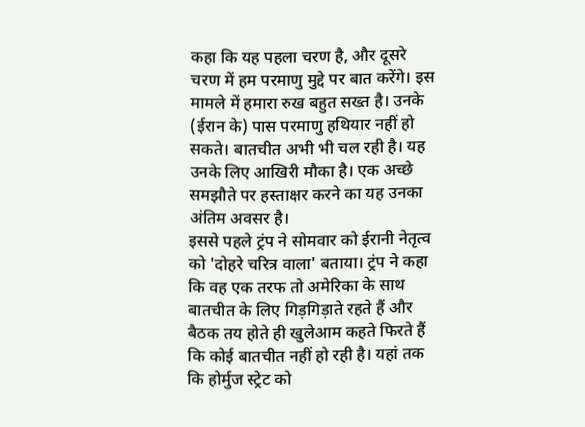कहा कि यह पहला चरण है, और दूसरे चरण में हम परमाणु मुद्दे पर बात करेंगे। इस मामले में हमारा रुख बहुत सख्त है। उनके (ईरान के) पास परमाणु हथियार नहीं हो सकते। बातचीत अभी भी चल रही है। यह उनके लिए आखिरी मौका है। एक अच्छे समझौते पर हस्ताक्षर करने का यह उनका अंतिम अवसर है।
इससे पहले ट्रंप ने सोमवार को ईरानी नेतृत्व को 'दोहरे चरित्र वाला' बताया। ट्रंप ने कहा कि वह एक तरफ तो अमेरिका के साथ बातचीत के लिए गिड़गिड़ाते रहते हैं और बैठक तय होते ही खुलेआम कहते फिरते हैं कि कोई बातचीत नहीं हो रही है। यहां तक कि होर्मुज स्ट्रेट को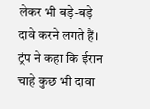लेकर भी बड़े-बड़े दावे करने लगते हैं।
ट्रंप ने कहा कि ईरान चाहे कुछ भी दावा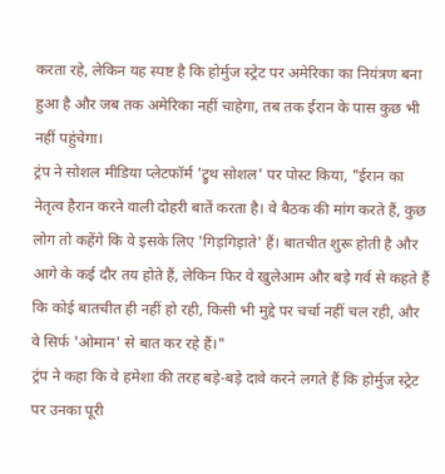करता रहे, लेकिन यह स्पष्ट है कि होर्मुज स्ट्रेट पर अमेरिका का नियंत्रण बना हुआ है और जब तक अमेरिका नहीं चाहेगा, तब तक ईरान के पास कुछ भी नहीं पहुंचेगा।
ट्रंप ने सोशल मीडिया प्लेटफॉर्म 'ट्रुथ सोशल' पर पोस्ट किया, "ईरान का नेतृत्व हैरान करने वाली दोहरी बातें करता है। वे बैठक की मांग करते हैं, कुछ लोग तो कहेंगे कि वे इसके लिए 'गिड़गिड़ाते' हैं। बातचीत शुरू होती है और आगे के कई दौर तय होते हैं, लेकिन फिर वे खुलेआम और बड़े गर्व से कहते हैं कि कोई बातचीत ही नहीं हो रही, किसी भी मुद्दे पर चर्चा नहीं चल रही, और वे सिर्फ 'ओमान' से बात कर रहे हैं।"
ट्रंप ने कहा कि वे हमेशा की तरह बड़े-बड़े दावे करने लगते हैं कि होर्मुज स्ट्रेट पर उनका पूरी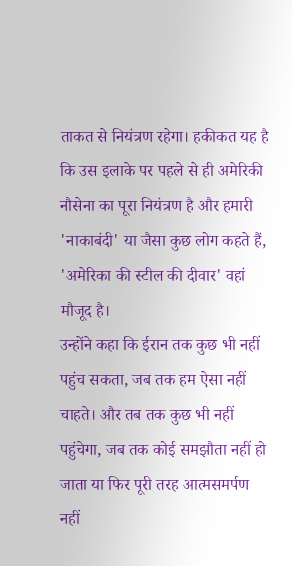ताकत से नियंत्रण रहेगा। हकीकत यह है कि उस इलाके पर पहले से ही अमेरिकी नौसेना का पूरा नियंत्रण है और हमारी 'नाकाबंदी' या जैसा कुछ लोग कहते हैं, 'अमेरिका की स्टील की दीवार' वहां मौजूद है।
उन्होंने कहा कि ईरान तक कुछ भी नहीं पहुंच सकता, जब तक हम ऐसा नहीं चाहते। और तब तक कुछ भी नहीं पहुंचेगा, जब तक कोई समझौता नहीं हो जाता या फिर पूरी तरह आत्मसमर्पण नहीं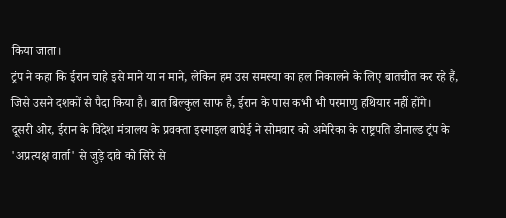किया जाता।
ट्रंप ने कहा कि ईरान चाहे इसे माने या न माने, लेकिन हम उस समस्या का हल निकालने के लिए बातचीत कर रहे हैं, जिसे उसने दशकों से पैदा किया है। बात बिल्कुल साफ है, ईरान के पास कभी भी परमाणु हथियार नहीं होंगे।
दूसरी ओर, ईरान के विदेश मंत्रालय के प्रवक्ता इस्माइल बाघेई ने सोमवार को अमेरिका के राष्ट्रपति डोनाल्ड ट्रंप के 'अप्रत्यक्ष वार्ता' से जुड़े दावे को सिरे से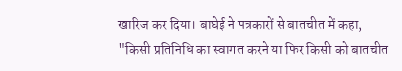खारिज कर दिया। बाघेई ने पत्रकारों से बातचीत में कहा, "किसी प्रतिनिधि का स्वागत करने या फिर किसी को बातचीत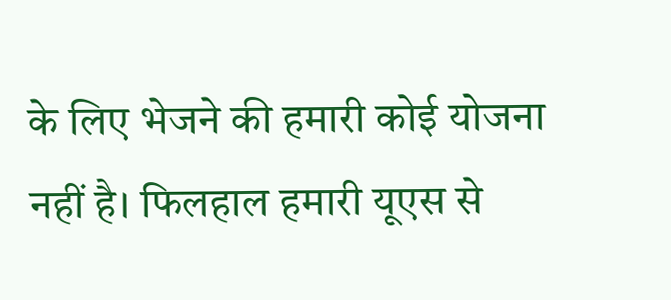के लिए भेजने की हमारी कोई योजना नहीं है। फिलहाल हमारी यूएस से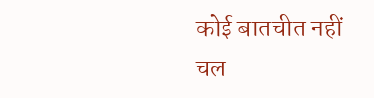कोई बातचीत नहीं चल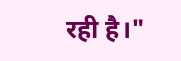रही है।"